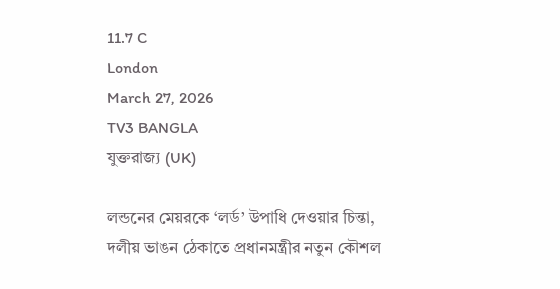11.7 C
London
March 27, 2026
TV3 BANGLA
যুক্তরাজ্য (UK)

লন্ডনের মেয়রকে ‘লর্ড’ উপাধি দেওয়ার চিন্তা, দলীয় ভাঙন ঠেকাতে প্রধানমন্ত্রীর নতুন কৌশল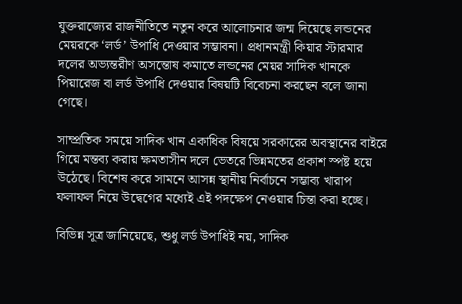যুক্তরাজ্যের রাজনীতিতে নতুন করে আলোচনার জন্ম দিয়েছে লন্ডনের মেয়রকে ‘লর্ড’ উপাধি দেওয়ার সম্ভাবনা। প্রধানমন্ত্রী কিয়ার স্টারমার দলের অভ্যন্তরীণ অসন্তোষ কমাতে লন্ডনের মেয়র সাদিক খানকে পিয়ারেজ বা লর্ড উপাধি দেওয়ার বিষয়টি বিবেচনা করছেন বলে জানা গেছে।

সাম্প্রতিক সময়ে সাদিক খান একাধিক বিষয়ে সরকারের অবস্থানের বাইরে গিয়ে মন্তব্য করায় ক্ষমতাসীন দলে ভেতরে ভিন্নমতের প্রকাশ স্পষ্ট হয়ে উঠেছে। বিশেষ করে সামনে আসন্ন স্থানীয় নির্বাচনে সম্ভাব্য খারাপ ফলাফল নিয়ে উদ্বেগের মধ্যেই এই পদক্ষেপ নেওয়ার চিন্তা করা হচ্ছে।

বিভিন্ন সূত্র জানিয়েছে, শুধু লর্ড উপাধিই নয়, সাদিক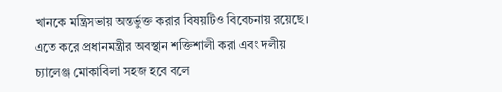খানকে মন্ত্রিসভায় অন্তর্ভুক্ত করার বিষয়টিও বিবেচনায় রয়েছে। এতে করে প্রধানমন্ত্রীর অবস্থান শক্তিশালী করা এবং দলীয় চ্যালেঞ্জ মোকাবিলা সহজ হবে বলে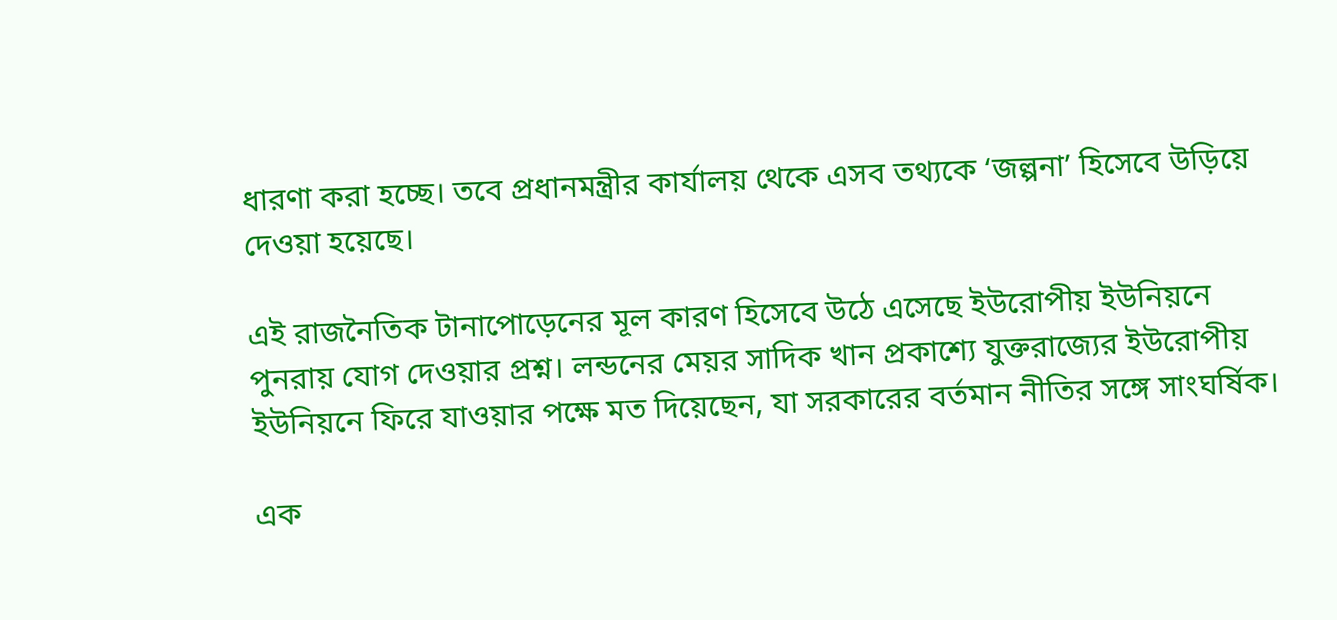ধারণা করা হচ্ছে। তবে প্রধানমন্ত্রীর কার্যালয় থেকে এসব তথ্যকে ‘জল্পনা’ হিসেবে উড়িয়ে দেওয়া হয়েছে।

এই রাজনৈতিক টানাপোড়েনের মূল কারণ হিসেবে উঠে এসেছে ইউরোপীয় ইউনিয়নে পুনরায় যোগ দেওয়ার প্রশ্ন। লন্ডনের মেয়র সাদিক খান প্রকাশ্যে যুক্তরাজ্যের ইউরোপীয় ইউনিয়নে ফিরে যাওয়ার পক্ষে মত দিয়েছেন, যা সরকারের বর্তমান নীতির সঙ্গে সাংঘর্ষিক।

এক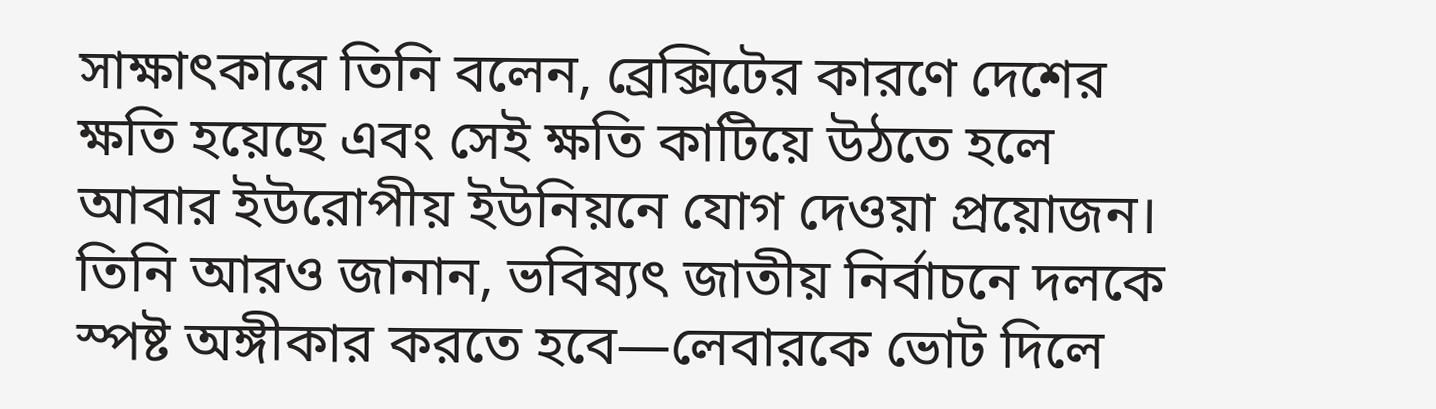সাক্ষাৎকারে তিনি বলেন, ব্রেক্সিটের কারণে দেশের ক্ষতি হয়েছে এবং সেই ক্ষতি কাটিয়ে উঠতে হলে আবার ইউরোপীয় ইউনিয়নে যোগ দেওয়া প্রয়োজন। তিনি আরও জানান, ভবিষ্যৎ জাতীয় নির্বাচনে দলকে স্পষ্ট অঙ্গীকার করতে হবে—লেবারকে ভোট দিলে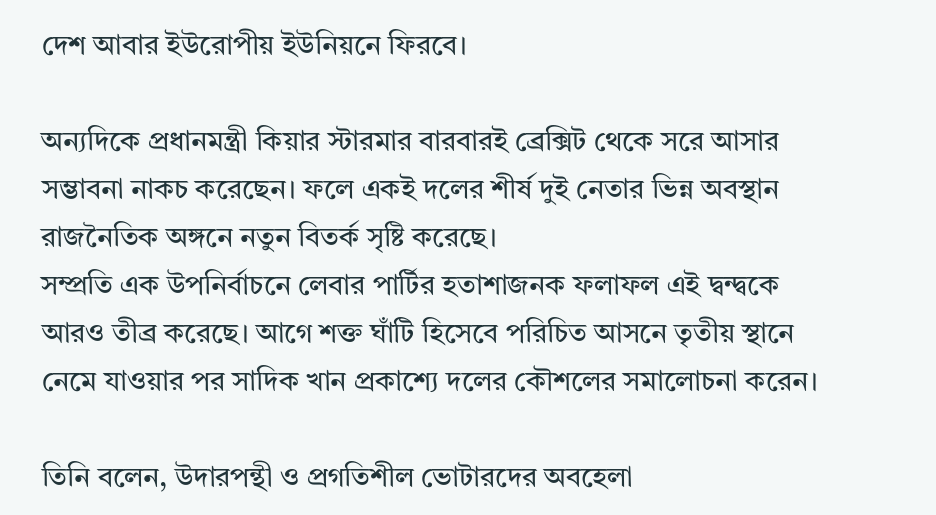দেশ আবার ইউরোপীয় ইউনিয়নে ফিরবে।

অন্যদিকে প্রধানমন্ত্রী কিয়ার স্টারমার বারবারই ব্রেক্সিট থেকে সরে আসার সম্ভাবনা নাকচ করেছেন। ফলে একই দলের শীর্ষ দুই নেতার ভিন্ন অবস্থান রাজনৈতিক অঙ্গনে নতুন বিতর্ক সৃষ্টি করেছে।
সম্প্রতি এক উপনির্বাচনে লেবার পার্টির হতাশাজনক ফলাফল এই দ্বন্দ্বকে আরও তীব্র করেছে। আগে শক্ত ঘাঁটি হিসেবে পরিচিত আসনে তৃতীয় স্থানে নেমে যাওয়ার পর সাদিক খান প্রকাশ্যে দলের কৌশলের সমালোচনা করেন।

তিনি বলেন, উদারপন্থী ও প্রগতিশীল ভোটারদের অবহেলা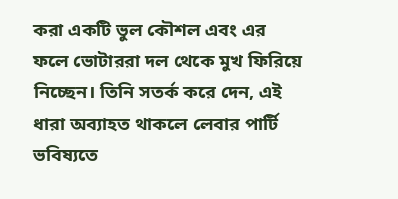করা একটি ভুল কৌশল এবং এর ফলে ভোটাররা দল থেকে মুখ ফিরিয়ে নিচ্ছেন। তিনি সতর্ক করে দেন, এই ধারা অব্যাহত থাকলে লেবার পার্টি ভবিষ্যতে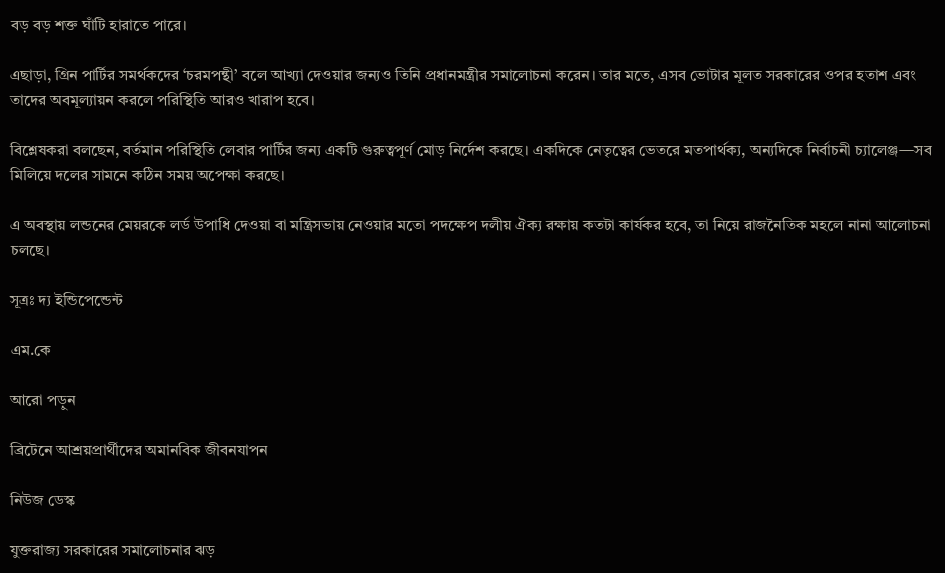বড় বড় শক্ত ঘাঁটি হারাতে পারে।

এছাড়া, গ্রিন পার্টির সমর্থকদের ‘চরমপন্থী’ বলে আখ্যা দেওয়ার জন্যও তিনি প্রধানমন্ত্রীর সমালোচনা করেন। তার মতে, এসব ভোটার মূলত সরকারের ওপর হতাশ এবং তাদের অবমূল্যায়ন করলে পরিস্থিতি আরও খারাপ হবে।

বিশ্লেষকরা বলছেন, বর্তমান পরিস্থিতি লেবার পার্টির জন্য একটি গুরুত্বপূর্ণ মোড় নির্দেশ করছে। একদিকে নেতৃত্বের ভেতরে মতপার্থক্য, অন্যদিকে নির্বাচনী চ্যালেঞ্জ—সব মিলিয়ে দলের সামনে কঠিন সময় অপেক্ষা করছে।

এ অবস্থায় লন্ডনের মেয়রকে লর্ড উপাধি দেওয়া বা মন্ত্রিসভায় নেওয়ার মতো পদক্ষেপ দলীয় ঐক্য রক্ষায় কতটা কার্যকর হবে, তা নিয়ে রাজনৈতিক মহলে নানা আলোচনা চলছে।

সূত্রঃ দ্য ইন্ডিপেন্ডেন্ট

এম.কে

আরো পড়ুন

ব্রিটেনে আশ্রয়প্রার্থীদের অমানবিক জীবনযাপন

নিউজ ডেস্ক

যুক্তরাজ্য সরকারের সমালোচনার ঝড়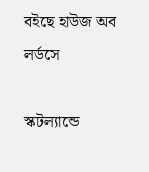বইছে হাউজ অব লর্ডসে

স্কটল্যান্ডে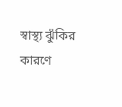স্বাস্থ্য ঝুঁকির কারণে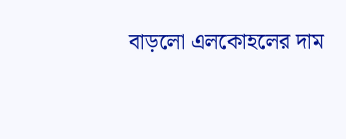বাড়লো এলকোহলের দাম